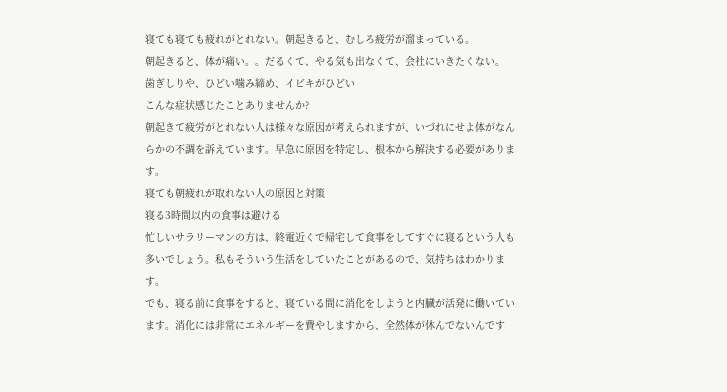寝ても寝ても疲れがとれない。朝起きると、むしろ疲労が溜まっている。
朝起きると、体が痛い。。だるくて、やる気も出なくて、会社にいきたくない。
歯ぎしりや、ひどい噛み締め、イビキがひどい
こんな症状感じたことありませんか?
朝起きて疲労がとれない人は様々な原因が考えられますが、いづれにせよ体がなんらかの不調を訴えています。早急に原因を特定し、根本から解決する必要があります。
寝ても朝疲れが取れない人の原因と対策
寝る3時間以内の食事は避ける
忙しいサラリーマンの方は、終電近くで帰宅して食事をしてすぐに寝るという人も多いでしょう。私もそういう生活をしていたことがあるので、気持ちはわかります。
でも、寝る前に食事をすると、寝ている間に消化をしようと内臓が活発に働いています。消化には非常にエネルギーを費やしますから、全然体が休んでないんです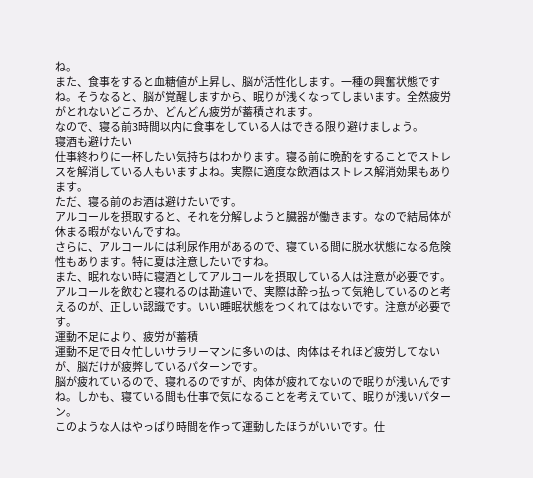ね。
また、食事をすると血糖値が上昇し、脳が活性化します。一種の興奮状態ですね。そうなると、脳が覚醒しますから、眠りが浅くなってしまいます。全然疲労がとれないどころか、どんどん疲労が蓄積されます。
なので、寝る前3時間以内に食事をしている人はできる限り避けましょう。
寝酒も避けたい
仕事終わりに一杯したい気持ちはわかります。寝る前に晩酌をすることでストレスを解消している人もいますよね。実際に適度な飲酒はストレス解消効果もあります。
ただ、寝る前のお酒は避けたいです。
アルコールを摂取すると、それを分解しようと臓器が働きます。なので結局体が休まる暇がないんですね。
さらに、アルコールには利尿作用があるので、寝ている間に脱水状態になる危険性もあります。特に夏は注意したいですね。
また、眠れない時に寝酒としてアルコールを摂取している人は注意が必要です。アルコールを飲むと寝れるのは勘違いで、実際は酔っ払って気絶しているのと考えるのが、正しい認識です。いい睡眠状態をつくれてはないです。注意が必要です。
運動不足により、疲労が蓄積
運動不足で日々忙しいサラリーマンに多いのは、肉体はそれほど疲労してないが、脳だけが疲弊しているパターンです。
脳が疲れているので、寝れるのですが、肉体が疲れてないので眠りが浅いんですね。しかも、寝ている間も仕事で気になることを考えていて、眠りが浅いパターン。
このような人はやっぱり時間を作って運動したほうがいいです。仕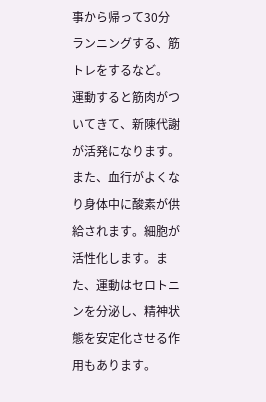事から帰って30分ランニングする、筋トレをするなど。
運動すると筋肉がついてきて、新陳代謝が活発になります。また、血行がよくなり身体中に酸素が供給されます。細胞が活性化します。また、運動はセロトニンを分泌し、精神状態を安定化させる作用もあります。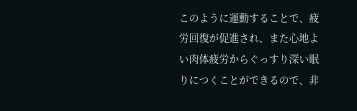このように運動することで、疲労回復が促進され、また心地よい肉体疲労からぐっすり深い眠りにつくことができるので、非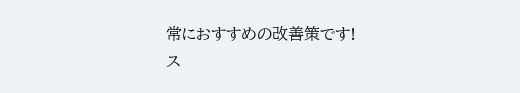常におすすめの改善策です!
ス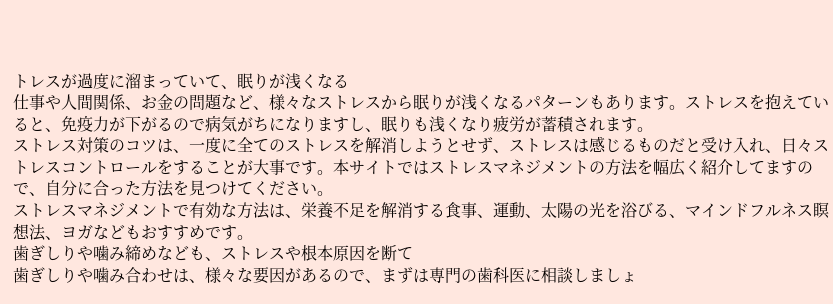トレスが過度に溜まっていて、眠りが浅くなる
仕事や人間関係、お金の問題など、様々なストレスから眠りが浅くなるパターンもあります。ストレスを抱えていると、免疫力が下がるので病気がちになりますし、眠りも浅くなり疲労が蓄積されます。
ストレス対策のコツは、一度に全てのストレスを解消しようとせず、ストレスは感じるものだと受け入れ、日々ストレスコントロールをすることが大事です。本サイトではストレスマネジメントの方法を幅広く紹介してますので、自分に合った方法を見つけてください。
ストレスマネジメントで有効な方法は、栄養不足を解消する食事、運動、太陽の光を浴びる、マインドフルネス瞑想法、ヨガなどもおすすめです。
歯ぎしりや噛み締めなども、ストレスや根本原因を断て
歯ぎしりや噛み合わせは、様々な要因があるので、まずは専門の歯科医に相談しましょ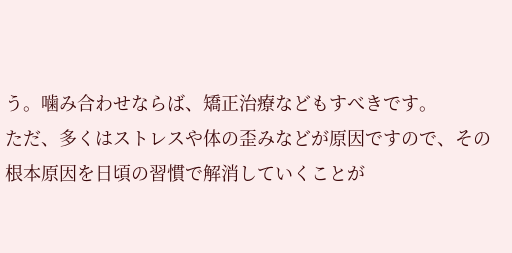う。噛み合わせならば、矯正治療などもすべきです。
ただ、多くはストレスや体の歪みなどが原因ですので、その根本原因を日頃の習慣で解消していくことが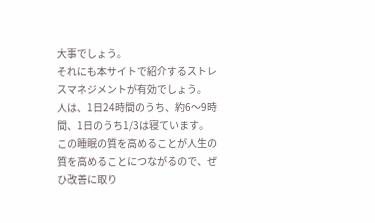大事でしょう。
それにも本サイトで紹介するストレスマネジメントが有効でしょう。
人は、1日24時間のうち、約6〜9時間、1日のうち1/3は寝ています。この睡眠の質を高めることが人生の質を高めることにつながるので、ぜひ改善に取り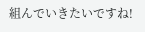組んでいきたいですね!